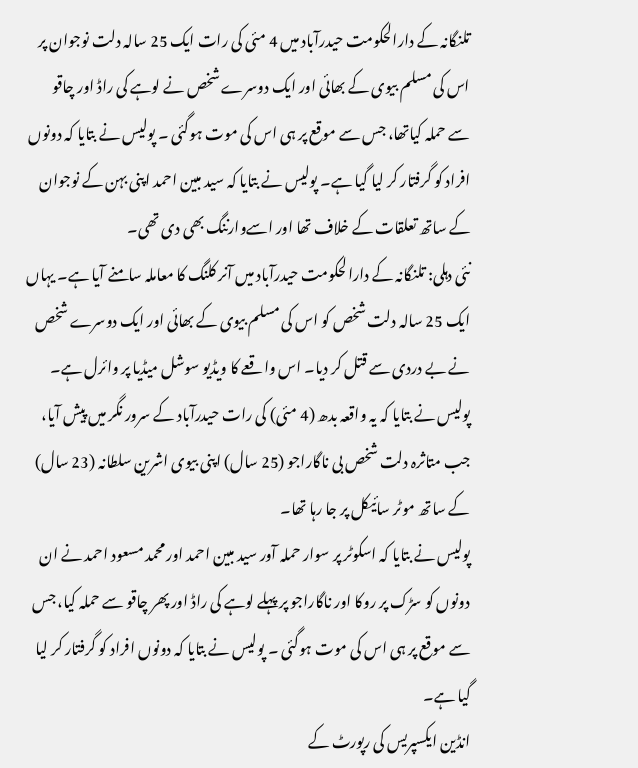تلنگانہ کے دارالحکومت حیدرآباد میں 4 مئی کی رات ایک 25 سالہ دلت نوجوان پر اس کی مسلم بیوی کے بھائی اور ایک دوسرے شخص نے لوہے کی راڈ اور چاقو سے حملہ کیاتھا، جس سے موقع پر ہی اس کی موت ہوگئی ۔ پولیس نے بتایا کہ دونوں افراد کو گرفتار کر لیا گیا ہے۔ پولیس نے بتایا کہ سید مبین احمد اپنی بہن کے نوجوان کے ساتھ تعلقات کے خلاف تھا اور اسےوارننگ بھی دی تھی۔
نئی دہلی: تلنگانہ کے دارالحکومت حیدرآباد میں آنر کلنگ کا معاملہ سامنے آیا ہے۔ یہاں ایک 25 سالہ دلت شخص کو اس کی مسلم بیوی کے بھائی اور ایک دوسرے شخص نے بے دردی سے قتل کر دیا۔ اس واقعے کا ویڈیو سوشل میڈیا پر وائرل ہے۔
پولیس نے بتایا کہ یہ واقعہ بدھ (4 مئی) کی رات حیدرآباد کے سرور نگر میں پیش آیا، جب متاثرہ دلت شخص بی ناگاراجو (25 سال) اپنی بیوی اشرین سلطانہ (23 سال) کے ساتھ موٹر سائیکل پر جا رہا تھا۔
پولیس نے بتایا کہ اسکوٹر پر سوار حملہ آور سید مبین احمد اور محمد مسعود احمد نے ان دونوں کو سڑک پر روکا اور ناگاراجو پر پہلے لوہے کی راڈ اور پھر چاقو سے حملہ کیا، جس سے موقع پر ہی اس کی موت ہوگئی ۔ پولیس نے بتایا کہ دونوں افراد کو گرفتار کر لیا گیا ہے۔
انڈین ایکسپریس کی رپورٹ کے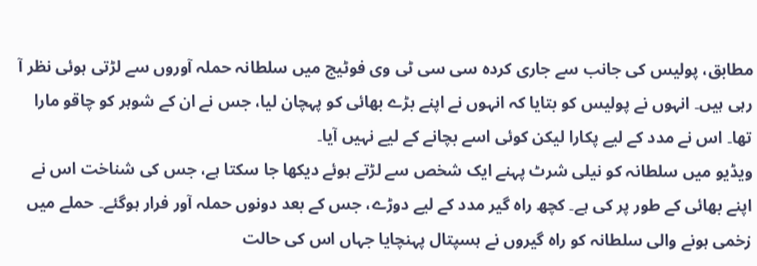مطابق، پولیس کی جانب سے جاری کردہ سی سی ٹی وی فوٹیج میں سلطانہ حملہ آوروں سے لڑتی ہوئی نظر آ رہی ہیں۔ انہوں نے پولیس کو بتایا کہ انہوں نے اپنے بڑے بھائی کو پہچان لیا، جس نے ان کے شوہر کو چاقو مارا تھا۔ اس نے مدد کے لیے پکارا لیکن کوئی اسے بچانے کے لیے نہیں آیا۔
ویڈیو میں سلطانہ کو نیلی شرٹ پہنے ایک شخص سے لڑتے ہوئے دیکھا جا سکتا ہے، جس کی شناخت اس نے اپنے بھائی کے طور پر کی ہے۔ کچھ راہ گیر مدد کے لیے دوڑے، جس کے بعد دونوں حملہ آور فرار ہوگئے۔ حملے میں زخمی ہونے والی سلطانہ کو راہ گیروں نے ہسپتال پہنچایا جہاں اس کی حالت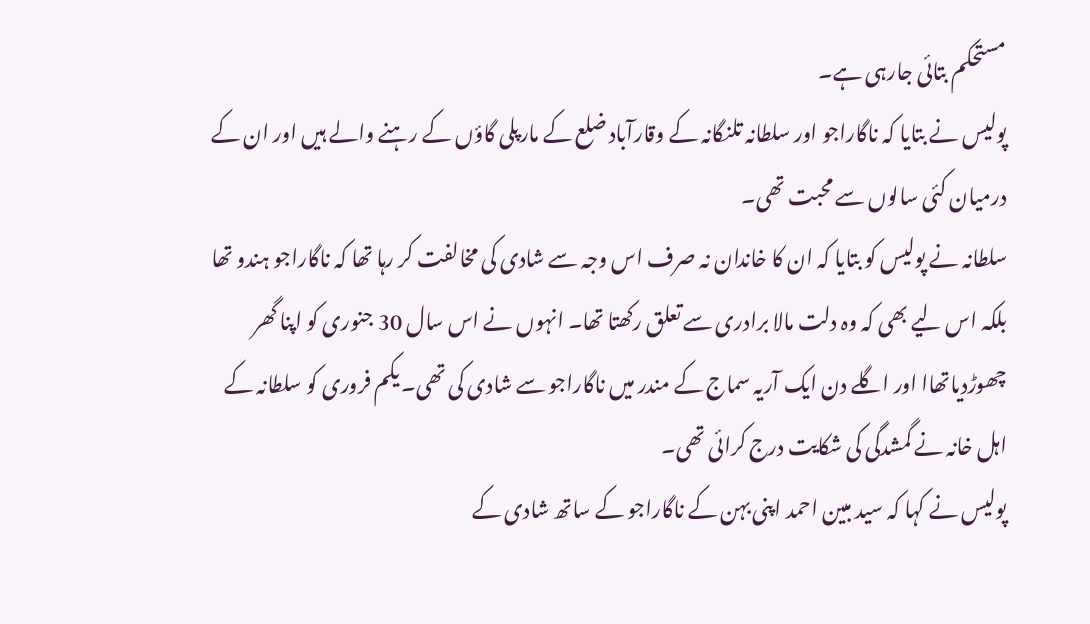مستحکم بتائی جارہی ہے۔
پولیس نے بتایا کہ ناگاراجو اور سلطانہ تلنگانہ کے وقارآباد ضلع کے مارپلی گاؤں کے رہنے والے ہیں اور ان کے درمیان کئی سالوں سے محبت تھی۔
سلطانہ نے پولیس کو بتایا کہ ان کا خاندان نہ صرف اس وجہ سے شادی کی مخالفت کر رہا تھا کہ ناگاراجو ہندو تھا بلکہ اس لیے بھی کہ وہ دلت مالا برادری سے تعلق رکھتا تھا۔ انہوں نے اس سال 30 جنوری کو اپنا گھر چھوڑدیاتھاا اور اگلے دن ایک آریہ سماج کے مندر میں ناگاراجو سے شادی کی تھی۔ یکم فروری کو سلطانہ کے اہل خانہ نے گمشدگی کی شکایت درج کرائی تھی۔
پولیس نے کہا کہ سید مبین احمد اپنی بہن کے ناگاراجو کے ساتھ شادی کے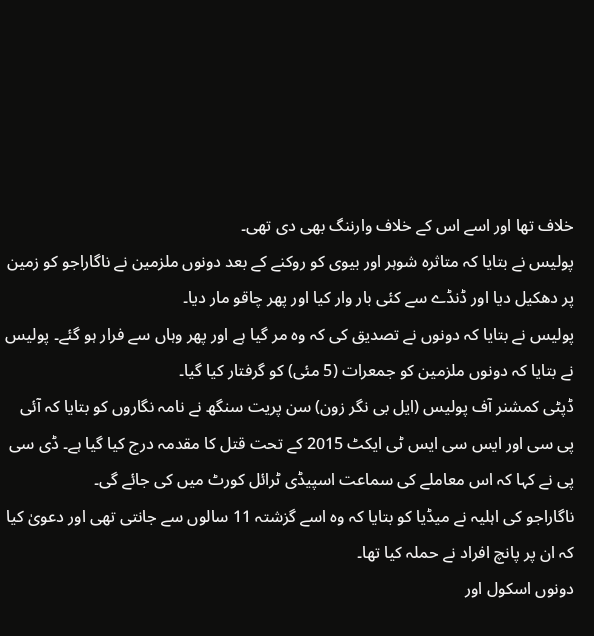خلاف تھا اور اسے اس کے خلاف وارننگ بھی دی تھی۔
پولیس نے بتایا کہ متاثرہ شوہر اور بیوی کو روکنے کے بعد دونوں ملزمین نے ناگاراجو کو زمین پر دھکیل دیا اور ڈنڈے سے کئی بار وار کیا اور پھر چاقو مار دیا۔
پولیس نے بتایا کہ دونوں نے تصدیق کی کہ وہ مر گیا ہے اور پھر وہاں سے فرار ہو گئے۔ پولیس نے بتایا کہ دونوں ملزمین کو جمعرات (5 مئی) کو گرفتار کیا گیا۔
ڈپٹی کمشنر آف پولیس (ایل بی نگر زون) سن پریت سنگھ نے نامہ نگاروں کو بتایا کہ آئی پی سی اور ایس سی ایس ٹی ایکٹ 2015 کے تحت قتل کا مقدمہ درج کیا گیا ہے۔ ڈی سی پی نے کہا کہ اس معاملے کی سماعت اسپیڈی ٹرائل کورٹ میں کی جائے گی۔
ناگاراجو کی اہلیہ نے میڈیا کو بتایا کہ وہ اسے گزشتہ 11 سالوں سے جانتی تھی اور دعویٰ کیا کہ ان پر پانچ افراد نے حملہ کیا تھا۔
دونوں اسکول اور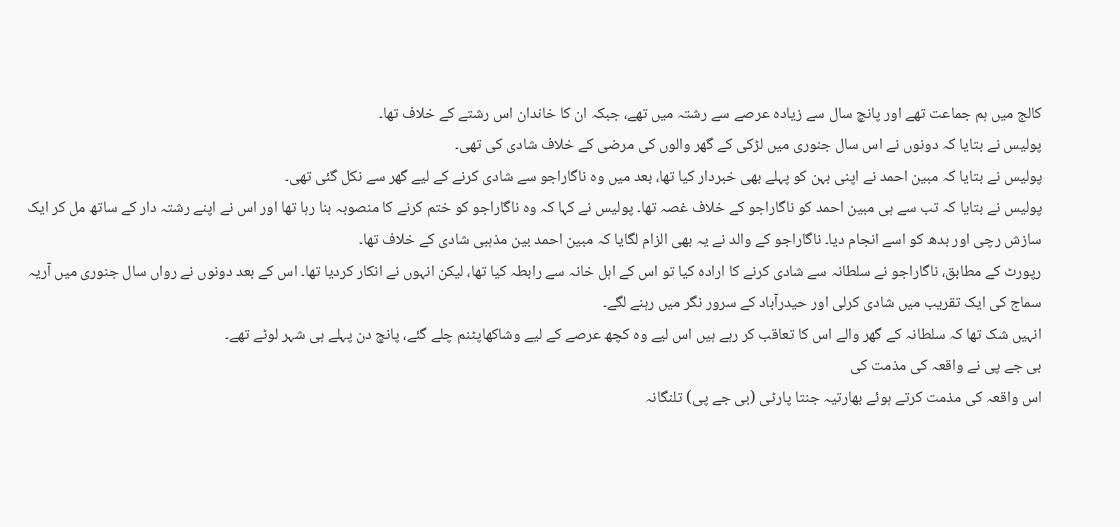کالج میں ہم جماعت تھے اور پانچ سال سے زیادہ عرصے سے رشتہ میں تھے، جبکہ ان کا خاندان اس رشتے کے خلاف تھا۔
پولیس نے بتایا کہ دونوں نے اس سال جنوری میں لڑکی کے گھر والوں کی مرضی کے خلاف شادی کی تھی۔
پولیس نے بتایا کہ مبین احمد نے اپنی بہن کو پہلے بھی خبردار کیا تھا، بعد میں وہ ناگاراجو سے شادی کرنے کے لیے گھر سے نکل گئی تھی۔
پولیس نے بتایا کہ تب سے ہی مبین احمد کو ناگاراجو کے خلاف غصہ تھا۔ پولیس نے کہا کہ وہ ناگاراجو کو ختم کرنے کا منصوبہ بنا رہا تھا اور اس نے اپنے رشتہ دار کے ساتھ مل کر ایک سازش رچی اور بدھ کو اسے انجام دیا۔ ناگاراجو کے والد نے یہ بھی الزام لگایا کہ مبین احمد بین مذہبی شادی کے خلاف تھا۔
رپورٹ کے مطابق، ناگاراجو نے سلطانہ سے شادی کرنے کا ارادہ کیا تو اس کے اہل خانہ سے رابطہ کیا تھا، لیکن انہوں نے انکار کردیا تھا۔ اس کے بعد دونوں نے رواں سال جنوری میں آریہ سماج کی ایک تقریب میں شادی کرلی اور حیدرآباد کے سرور نگر میں رہنے لگے۔
انہیں شک تھا کہ سلطانہ کے گھر والے اس کا تعاقب کر رہے ہیں اس لیے وہ کچھ عرصے کے لیے وشاکھاپٹنم چلے گئے، پانچ دن پہلے ہی شہر لوٹے تھے۔
بی جے پی نے واقعہ کی مذمت کی
اس واقعہ کی مذمت کرتے ہوئے بھارتیہ جنتا پارٹی (بی جے پی) تلنگانہ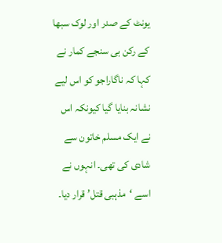یونٹ کے صدر اور لوک سبھا کے رکن بی سنجے کمار نے کہا کہ ناگاراجو کو اس لیے نشانہ بنایا گیا کیونکہ اس نے ایک مسلم خاتون سے شادی کی تھی۔ انہوں نے اسے ‘مذہبی قتل’ قرار دیا۔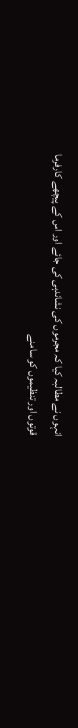انہوں نے مطالبہ کیا کہ مجرموں کی نشاندہی کی جائے اور اس کے پیچھے کارفرما قوتوں اور تنظیموں کو سامنے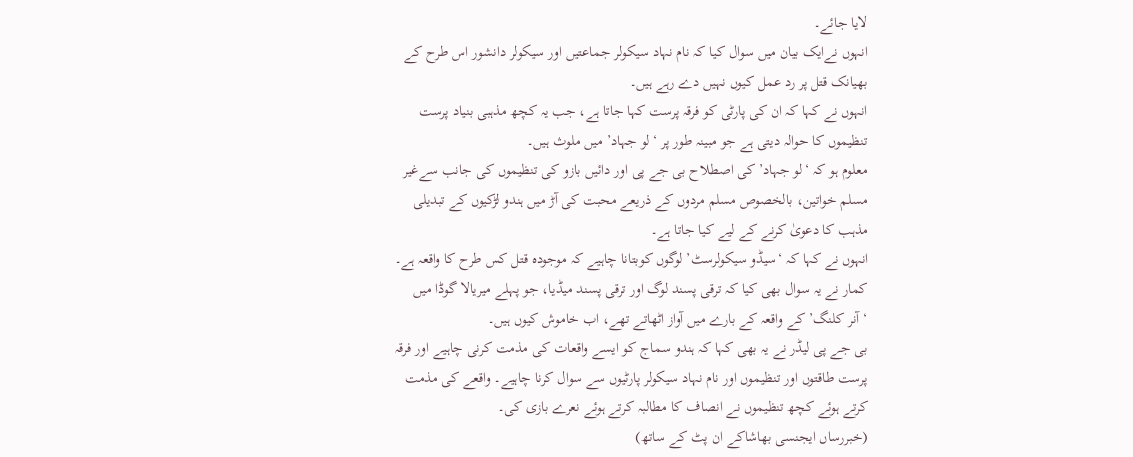لایا جائے۔
انہوں نےایک بیان میں سوال کیا کہ نام نہاد سیکولر جماعتیں اور سیکولر دانشور اس طرح کے بھیانک قتل پر رد عمل کیوں نہیں دے رہے ہیں۔
انہوں نے کہا کہ ان کی پارٹی کو فرقہ پرست کہا جاتا ہے، جب یہ کچھ مذہبی بنیاد پرست تنظیموں کا حوالہ دیتی ہے جو مبینہ طور پر ‘لو جہاد’ میں ملوث ہیں۔
معلوم ہو کہ ‘لو جہاد’ کی اصطلاح بی جے پی اور دائیں بازو کی تنظیموں کی جانب سےغیر مسلم خواتین، بالخصوص مسلم مردوں کے ذریعے محبت کی آڑ میں ہندو لڑکیوں کے تبدیلی مذہب کا دعویٰ کرنے کے لیے کیا جاتا ہے۔
انہوں نے کہا کہ ‘سیڈو سیکولرسٹ’ لوگوں کوبتانا چاہیے کہ موجودہ قتل کس طرح کا واقعہ ہے۔ کمار نے یہ سوال بھی کیا کہ ترقی پسند لوگ اور ترقی پسند میڈیا، جو پہلے میریالا گوڈا میں ‘آنر کلنگ’ کے واقعہ کے بارے میں آواز اٹھاتے تھے، اب خاموش کیوں ہیں۔
بی جے پی لیڈر نے یہ بھی کہا کہ ہندو سماج کو ایسے واقعات کی مذمت کرنی چاہیے اور فرقہ پرست طاقتوں اور تنظیموں اور نام نہاد سیکولر پارٹیوں سے سوال کرنا چاہیے۔ واقعے کی مذمت کرتے ہوئے کچھ تنظیموں نے انصاف کا مطالبہ کرتے ہوئے نعرے بازی کی۔
(خبررساں ایجنسی بھاشاکے ان پٹ کے ساتھ)